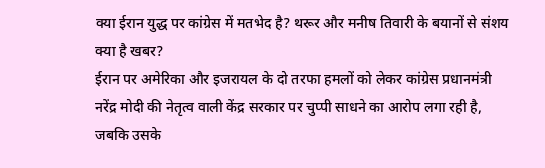क्या ईरान युद्ध पर कांग्रेस में मतभेद है? थरूर और मनीष तिवारी के बयानों से संशय
क्या है खबर?
ईरान पर अमेरिका और इजरायल के दो तरफा हमलों को लेकर कांग्रेस प्रधानमंत्री नरेंद्र मोदी की नेतृत्व वाली केंद्र सरकार पर चुप्पी साधने का आरोप लगा रही है, जबकि उसके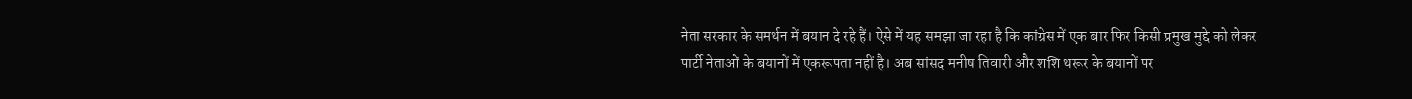नेता सरकार के समर्थन में बयान दे रहे हैं। ऐसे में यह समझा जा रहा है कि कांग्रेस में एक बार फिर किसी प्रमुख मुद्दे को लेकर पार्टी नेताओं के बयानों में एकरूपता नहीं है। अब सांसद मनीष तिवारी और शशि थरूर के बयानों पर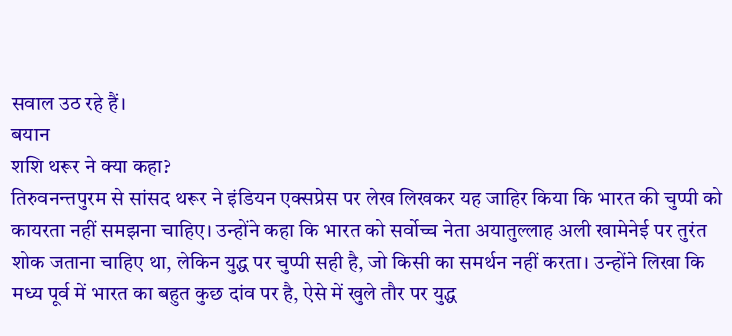सवाल उठ रहे हैं।
बयान
शशि थरूर ने क्या कहा?
तिरुवनन्तपुरम से सांसद थरूर ने इंडियन एक्सप्रेस पर लेख लिखकर यह जाहिर किया कि भारत की चुप्पी को कायरता नहीं समझना चाहिए। उन्होंने कहा कि भारत को सर्वोच्च नेता अयातुल्लाह अली खामेनेई पर तुरंत शोक जताना चाहिए था, लेकिन युद्ध पर चुप्पी सही है, जो किसी का समर्थन नहीं करता। उन्होंने लिखा कि मध्य पूर्व में भारत का बहुत कुछ दांव पर है, ऐसे में खुले तौर पर युद्ध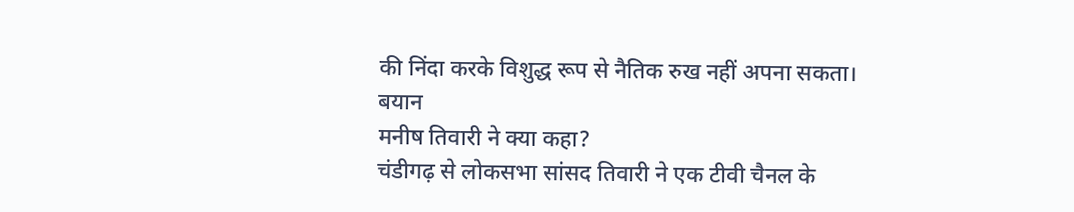की निंदा करके विशुद्ध रूप से नैतिक रुख नहीं अपना सकता।
बयान
मनीष तिवारी ने क्या कहा?
चंडीगढ़ से लोकसभा सांसद तिवारी ने एक टीवी चैनल के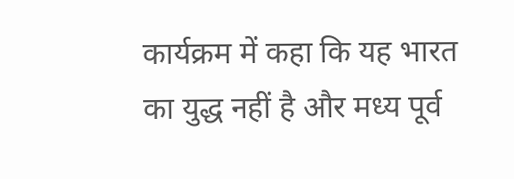कार्यक्रम में कहा कि यह भारत का युद्ध नहीं है और मध्य पूर्व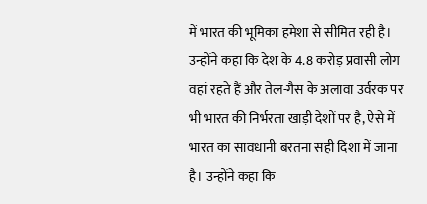में भारत की भूमिका हमेशा से सीमित रही है। उन्होंने कहा कि देश के 4.8 करोड़ प्रवासी लोग वहां रहते हैं और तेल-गैस के अलावा उर्वरक पर भी भारत की निर्भरता खाड़ी देशों पर है, ऐसे में भारत का सावधानी बरतना सही दिशा में जाना है। उन्होंने कहा कि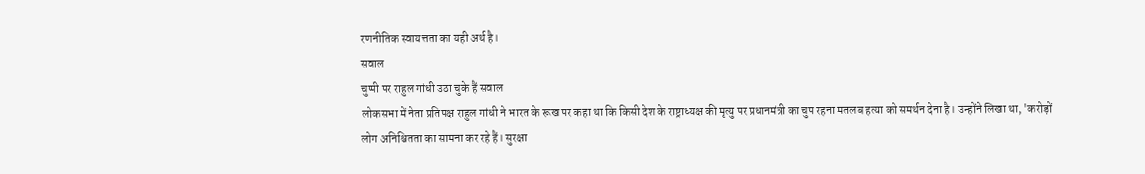रणनीतिक स्वायत्तता का यही अर्थ है।
सवाल
चुप्पी पर राहुल गांधी उठा चुके हैं सवाल
लोकसभा में नेता प्रतिपक्ष राहुल गांधी ने भारत के रूख पर कहा था कि किसी देश के राष्ट्राध्यक्ष की मृत्यु पर प्रधानमंत्री का चुप रहना मतलब हत्या को समर्थन देना है। उन्होंने लिखा था, 'करोड़ों लोग अनिश्चितता का सामना कर रहे हैं। सुरक्षा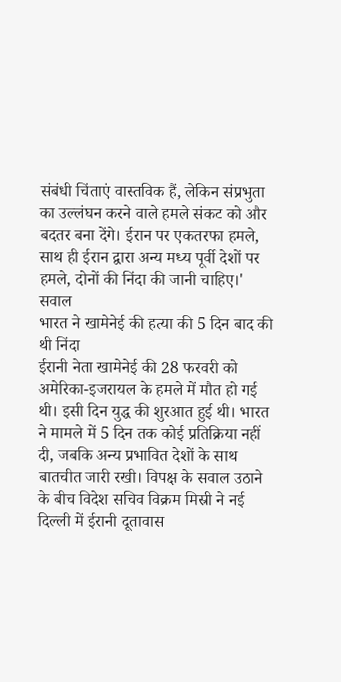संबंधी चिंताएं वास्तविक हैं, लेकिन संप्रभुता का उल्लंघन करने वाले हमले संकट को और बदतर बना देंगे। ईरान पर एकतरफा हमले, साथ ही ईरान द्वारा अन्य मध्य पूर्वी देशों पर हमले, दोनों की निंदा की जानी चाहिए।'
सवाल
भारत ने खामेनेई की हत्या की 5 दिन बाद की थी निंदा
ईरानी नेता खामेनेई की 28 फरवरी को अमेरिका-इजरायल के हमले में मौत हो गई थी। इसी दिन युद्ध की शुरआत हुई थी। भारत ने मामले में 5 दिन तक कोई प्रतिक्रिया नहीं दी, जबकि अन्य प्रभावित देशों के साथ बातचीत जारी रखी। विपक्ष के सवाल उठाने के बीच विदेश सचिव विक्रम मिस्री ने नई दिल्ली में ईरानी दूतावास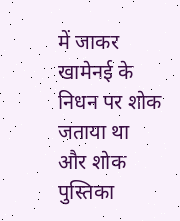में जाकर खामेनई के निधन पर शोक जताया था और शोक पुस्तिका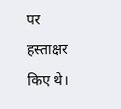पर हस्ताक्षर किए थे।